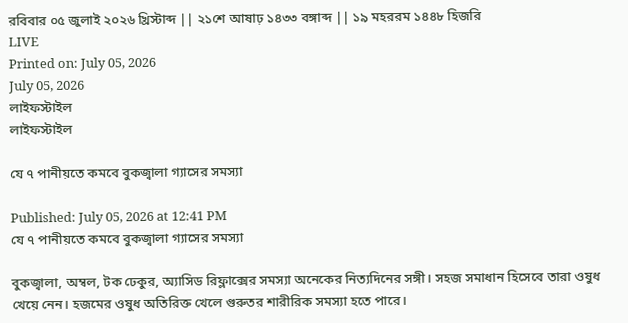রবিবার ০৫ জুলাই ২০২৬ খ্রিস্টাব্দ || ২১শে আষাঢ় ১৪৩৩ বঙ্গাব্দ || ১৯ মহররম ১৪৪৮ হিজরি
LIVE
Printed on: July 05, 2026
July 05, 2026
লাইফস্টাইল
লাইফস্টাইল

যে ৭ পানীয়তে কমবে বুকজ্বালা গ্যাসের সমস্যা

Published: July 05, 2026 at 12:41 PM
যে ৭ পানীয়তে কমবে বুকজ্বালা গ্যাসের সমস্যা

বুকজ্বালা, অম্বল, টক ঢেকুর, অ্যাসিড রিফ্লাক্সের সমস্যা অনেকের নিত্যদিনের সঙ্গী। সহজ সমাধান হিসেবে তারা ওষুধ খেয়ে নেন। হজমের ওষুধ অতিরিক্ত খেলে গুরুতর শারীরিক সমস্যা হতে পারে।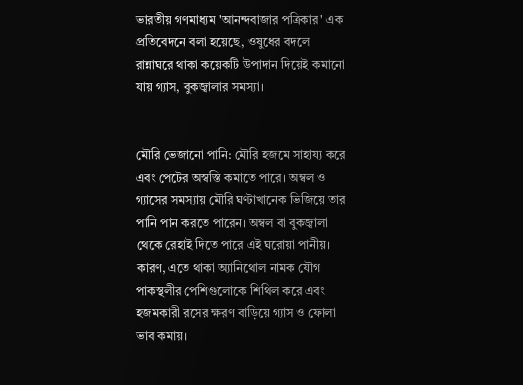ভারতীয় গণমাধ্যম 'আনন্দবাজার পত্রিকার' এক প্রতিবেদনে বলা হয়েছে, ওষুধের বদলে রান্নাঘরে থাকা কয়েকটি উপাদান দিয়েই কমানো যায় গ্যাস, বুকজ্বালার সমস্যা।


মৌরি ভেজানো পানি: মৌরি হজমে সাহায্য করে এবং পেটের অস্বস্তি কমাতে পারে। অম্বল ও গ্যাসের সমস্যায় মৌরি ঘণ্টাখানেক ভিজিয়ে তার পানি পান করতে পারেন। অম্বল বা বুকজ্বালা থেকে রেহাই দিতে পারে এই ঘরোয়া পানীয়। কারণ, এতে থাকা অ্যানিথোল নামক যৌগ পাকস্থলীর পেশিগুলোকে শিথিল করে এবং হজমকারী রসের ক্ষরণ বাড়িয়ে গ্যাস ও ফোলা ভাব কমায়।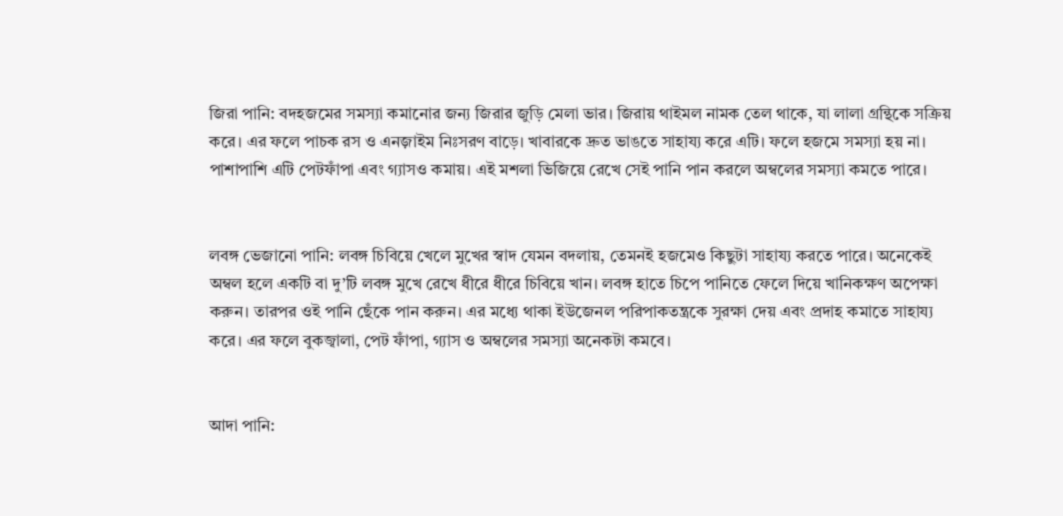জিরা পানি: বদহজমের সমস্যা কমানোর জন্য জিরার জুড়ি মেলা ভার। জিরায় থাইমল নামক তেল থাকে, যা লালা গ্রন্থিকে সক্রিয় করে। এর ফলে পাচক রস ও এনজ়াইম নিঃসরণ বাড়ে। খাবারকে দ্রুত ভাঙতে সাহায্য করে এটি। ফলে হজমে সমস্যা হয় না। পাশাপাশি এটি পেটফাঁপা এবং গ্যাসও কমায়। এই মশলা ভিজিয়ে রেখে সেই পানি পান করলে অম্বলের সমস্যা কমতে পারে।


লবঙ্গ ভেজানো পানি: লবঙ্গ চিবিয়ে খেলে মুখের স্বাদ যেমন বদলায়, তেমনই হজমেও কিছুটা সাহায্য করতে পারে। অনেকেই অম্বল হলে একটি বা দু’টি লবঙ্গ মুখে রেখে ধীরে ধীরে চিবিয়ে খান। লবঙ্গ হাতে চিপে পানিতে ফেলে দিয়ে খানিকক্ষণ অপেক্ষা করুন। তারপর ওই পানি ছেঁকে পান করুন। এর মধ্যে থাকা ইউজেনল পরিপাকতন্ত্রকে সুরক্ষা দেয় এবং প্রদাহ কমাতে সাহায্য করে। এর ফলে বুকজ্বালা, পেট ফাঁপা, গ্যাস ও অম্বলের সমস্যা অনেকটা কমবে।


আদা পানি: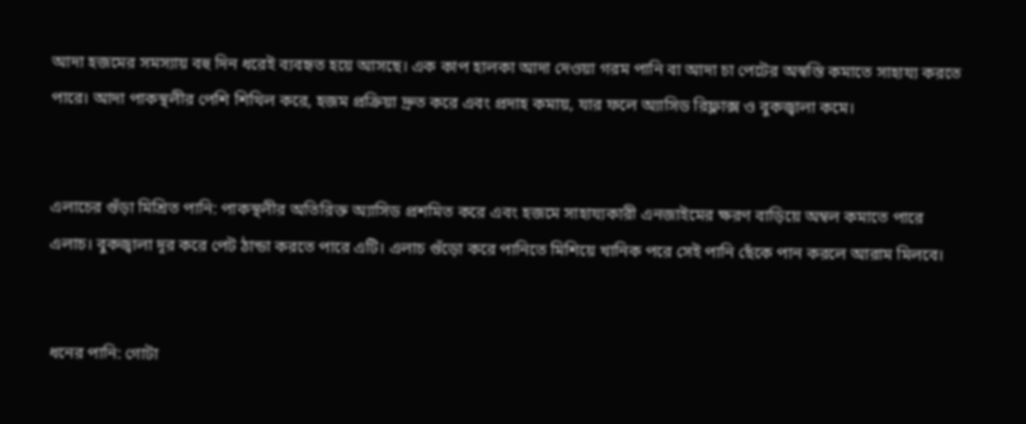আদা হজমের সমস্যায় বহু দিন ধরেই ব্যবহৃত হয়ে আসছে। এক কাপ হালকা আদা দেওয়া গরম পানি বা আদা চা পেটের অস্বস্তি কমাতে সাহায্য করতে পারে। আদা পাকস্থলীর পেশি শিথিল করে, হজম প্রক্রিয়া দ্রুত করে এবং প্রদাহ কমায়, যার ফলে অ্যাসিড রিফ্লাক্স ও বুকজ্বালা কমে।


এলাচের গুঁড়া মিশ্রিত পানি: পাকস্থলীর অতিরিক্ত অ্যাসিড প্রশমিত করে এবং হজমে সাহায্যকারী এনজাইমের ক্ষরণ বাড়িয়ে অম্বল কমাতে পারে এলাচ। বুকজ্বালা দূর করে পেট ঠান্ডা করতে পারে এটি। এলাচ গুঁড়ো করে পানিতে মিশিয়ে খানিক পরে সেই পানি ছেঁকে পান করলে আরাম মিলবে।


ধনের পানি: গোটা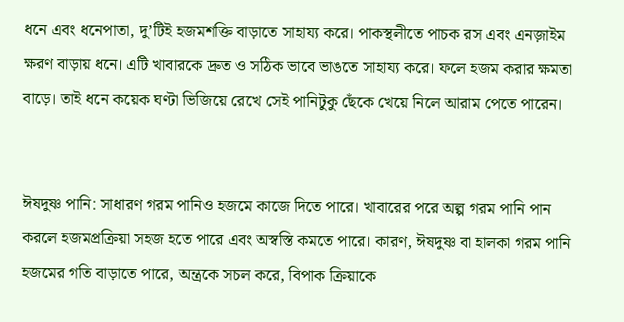ধনে এবং ধনেপাতা, দু’টিই হজমশক্তি বাড়াতে সাহায্য করে। পাকস্থলীতে পাচক রস এবং এনজ়াইম ক্ষরণ বাড়ায় ধনে। এটি খাবারকে দ্রুত ও সঠিক ভাবে ভাঙতে সাহায্য করে। ফলে হজম করার ক্ষমতা বাড়ে। তাই ধনে কয়েক ঘণ্টা ভিজিয়ে রেখে সেই পানিটুকু ছেঁকে খেয়ে নিলে আরাম পেতে পারেন।


ঈষদুষ্ণ পানি: সাধারণ গরম পানিও হজমে কাজে দিতে পারে। খাবারের পরে অল্প গরম পানি পান করলে হজমপ্রক্রিয়া সহজ হতে পারে এবং অস্বস্তি কমতে পারে। কারণ, ঈষদুষ্ণ বা হালকা গরম পানি হজমের গতি বাড়াতে পারে, অন্ত্রকে সচল করে, বিপাক ক্রিয়াকে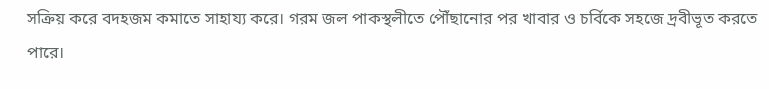সক্রিয় করে বদহজম কমাতে সাহায্য করে। গরম জল পাকস্থলীতে পৌঁছানোর পর খাবার ও চর্বিকে সহজে দ্রবীভূত করতে পারে।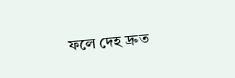ফলে দেহ দ্রুত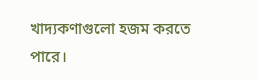খাদ্যকণাগুলো হজম করতে পারে।